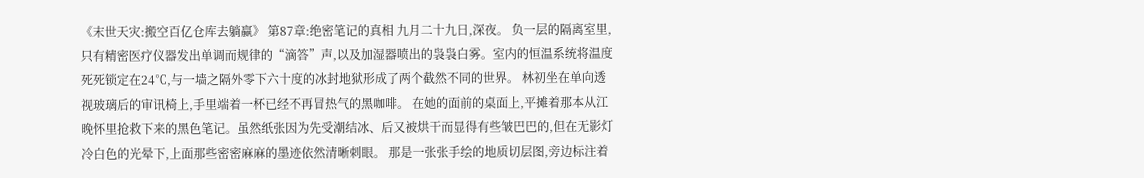《末世天灾:搬空百亿仓库去躺赢》 第87章:绝密笔记的真相 九月二十九日,深夜。 负一层的隔离室里,只有精密医疗仪器发出单调而规律的“滴答”声,以及加湿器喷出的袅袅白雾。室内的恒温系统将温度死死锁定在24℃,与一墙之隔外零下六十度的冰封地狱形成了两个截然不同的世界。 林初坐在单向透视玻璃后的审讯椅上,手里端着一杯已经不再冒热气的黑咖啡。 在她的面前的桌面上,平摊着那本从江晚怀里抢救下来的黑色笔记。虽然纸张因为先受潮结冰、后又被烘干而显得有些皱巴巴的,但在无影灯冷白色的光晕下,上面那些密密麻麻的墨迹依然清晰刺眼。 那是一张张手绘的地质切层图,旁边标注着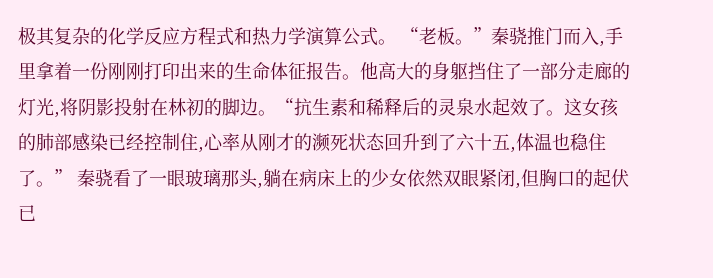极其复杂的化学反应方程式和热力学演算公式。 “老板。”秦骁推门而入,手里拿着一份刚刚打印出来的生命体征报告。他高大的身躯挡住了一部分走廊的灯光,将阴影投射在林初的脚边。“抗生素和稀释后的灵泉水起效了。这女孩的肺部感染已经控制住,心率从刚才的濒死状态回升到了六十五,体温也稳住了。” 秦骁看了一眼玻璃那头,躺在病床上的少女依然双眼紧闭,但胸口的起伏已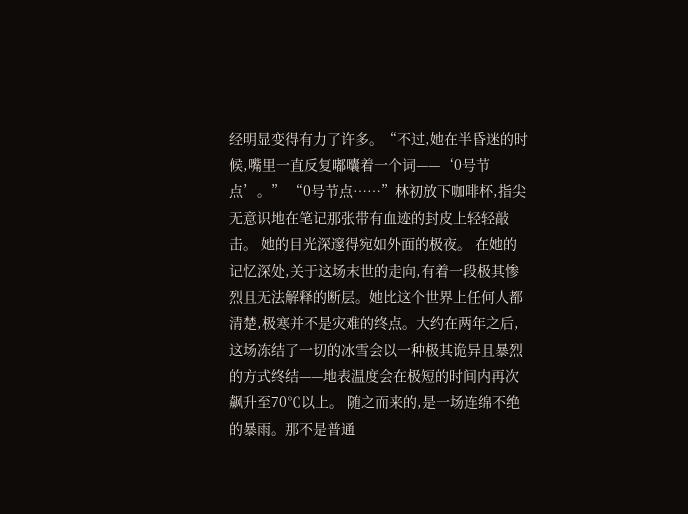经明显变得有力了许多。“不过,她在半昏迷的时候,嘴里一直反复嘟囔着一个词——‘0号节点’。” “0号节点……”林初放下咖啡杯,指尖无意识地在笔记那张带有血迹的封皮上轻轻敲击。 她的目光深邃得宛如外面的极夜。 在她的记忆深处,关于这场末世的走向,有着一段极其惨烈且无法解释的断层。她比这个世界上任何人都清楚,极寒并不是灾难的终点。大约在两年之后,这场冻结了一切的冰雪会以一种极其诡异且暴烈的方式终结——地表温度会在极短的时间内再次飙升至70℃以上。 随之而来的,是一场连绵不绝的暴雨。那不是普通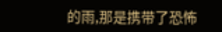的雨,那是携带了恐怖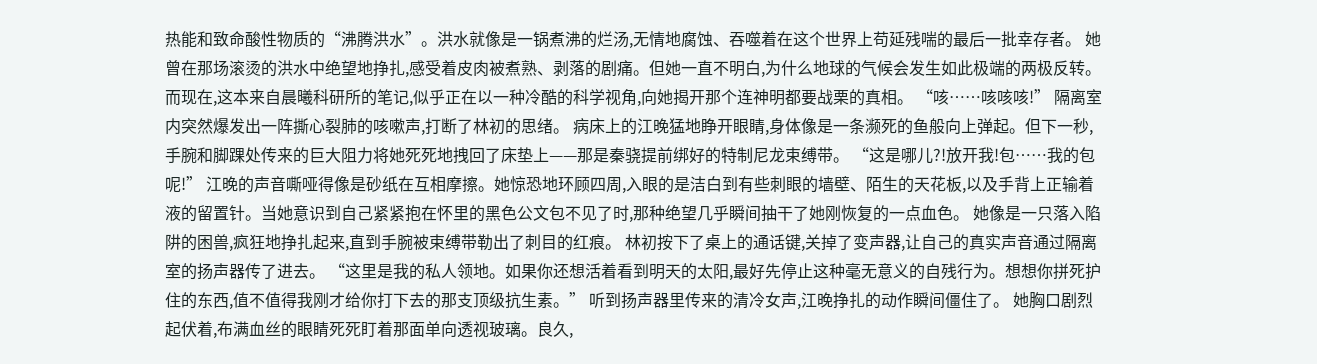热能和致命酸性物质的“沸腾洪水”。洪水就像是一锅煮沸的烂汤,无情地腐蚀、吞噬着在这个世界上苟延残喘的最后一批幸存者。 她曾在那场滚烫的洪水中绝望地挣扎,感受着皮肉被煮熟、剥落的剧痛。但她一直不明白,为什么地球的气候会发生如此极端的两极反转。 而现在,这本来自晨曦科研所的笔记,似乎正在以一种冷酷的科学视角,向她揭开那个连神明都要战栗的真相。 “咳……咳咳咳!” 隔离室内突然爆发出一阵撕心裂肺的咳嗽声,打断了林初的思绪。 病床上的江晚猛地睁开眼睛,身体像是一条濒死的鱼般向上弹起。但下一秒,手腕和脚踝处传来的巨大阻力将她死死地拽回了床垫上——那是秦骁提前绑好的特制尼龙束缚带。 “这是哪儿?!放开我!包……我的包呢!” 江晚的声音嘶哑得像是砂纸在互相摩擦。她惊恐地环顾四周,入眼的是洁白到有些刺眼的墙壁、陌生的天花板,以及手背上正输着液的留置针。当她意识到自己紧紧抱在怀里的黑色公文包不见了时,那种绝望几乎瞬间抽干了她刚恢复的一点血色。 她像是一只落入陷阱的困兽,疯狂地挣扎起来,直到手腕被束缚带勒出了刺目的红痕。 林初按下了桌上的通话键,关掉了变声器,让自己的真实声音通过隔离室的扬声器传了进去。 “这里是我的私人领地。如果你还想活着看到明天的太阳,最好先停止这种毫无意义的自残行为。想想你拼死护住的东西,值不值得我刚才给你打下去的那支顶级抗生素。” 听到扬声器里传来的清冷女声,江晚挣扎的动作瞬间僵住了。 她胸口剧烈起伏着,布满血丝的眼睛死死盯着那面单向透视玻璃。良久,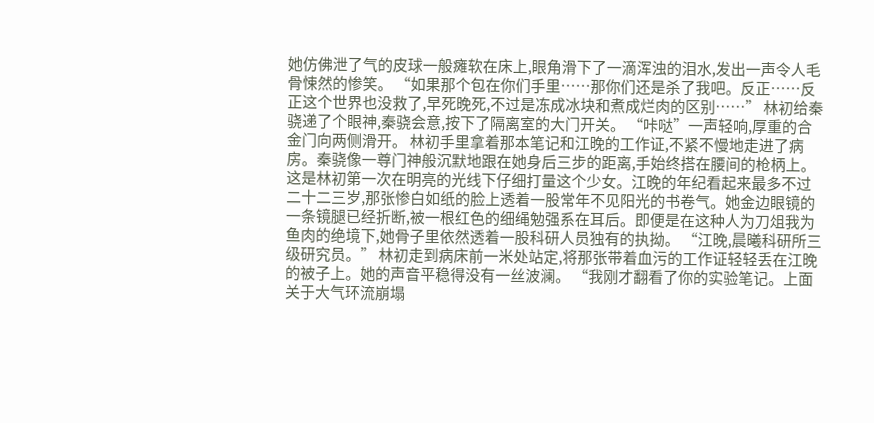她仿佛泄了气的皮球一般瘫软在床上,眼角滑下了一滴浑浊的泪水,发出一声令人毛骨悚然的惨笑。 “如果那个包在你们手里……那你们还是杀了我吧。反正……反正这个世界也没救了,早死晚死,不过是冻成冰块和煮成烂肉的区别……” 林初给秦骁递了个眼神,秦骁会意,按下了隔离室的大门开关。 “咔哒”一声轻响,厚重的合金门向两侧滑开。 林初手里拿着那本笔记和江晚的工作证,不紧不慢地走进了病房。秦骁像一尊门神般沉默地跟在她身后三步的距离,手始终搭在腰间的枪柄上。 这是林初第一次在明亮的光线下仔细打量这个少女。江晚的年纪看起来最多不过二十二三岁,那张惨白如纸的脸上透着一股常年不见阳光的书卷气。她金边眼镜的一条镜腿已经折断,被一根红色的细绳勉强系在耳后。即便是在这种人为刀俎我为鱼肉的绝境下,她骨子里依然透着一股科研人员独有的执拗。 “江晚,晨曦科研所三级研究员。” 林初走到病床前一米处站定,将那张带着血污的工作证轻轻丢在江晚的被子上。她的声音平稳得没有一丝波澜。 “我刚才翻看了你的实验笔记。上面关于大气环流崩塌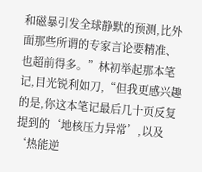和磁暴引发全球静默的预测,比外面那些所谓的专家言论要精准、也超前得多。”林初举起那本笔记,目光锐利如刀,“但我更感兴趣的是,你这本笔记最后几十页反复提到的‘地核压力异常’,以及‘热能逆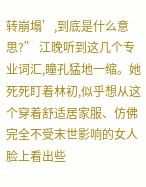转崩塌’,到底是什么意思?” 江晚听到这几个专业词汇,瞳孔猛地一缩。她死死盯着林初,似乎想从这个穿着舒适居家服、仿佛完全不受末世影响的女人脸上看出些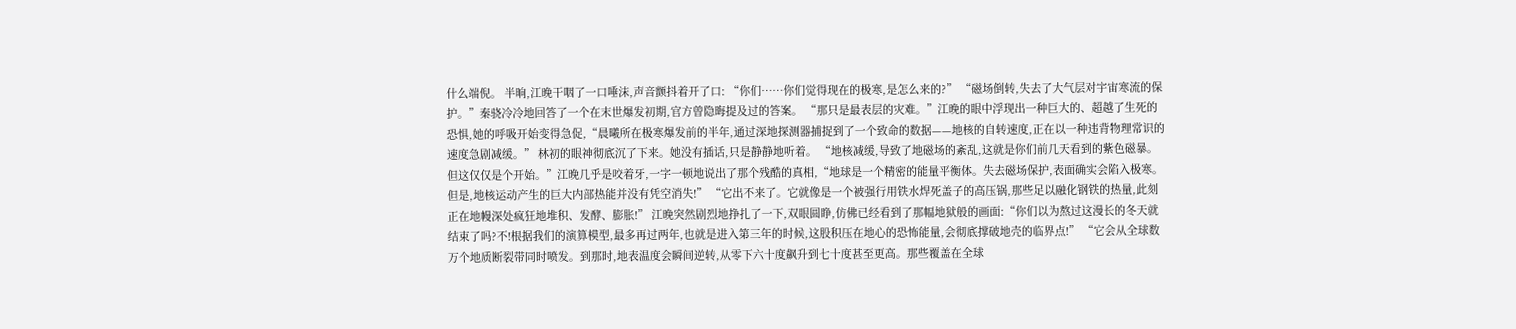什么端倪。 半晌,江晚干咽了一口唾沫,声音颤抖着开了口: “你们……你们觉得现在的极寒,是怎么来的?” “磁场倒转,失去了大气层对宇宙寒流的保护。”秦骁冷冷地回答了一个在末世爆发初期,官方曾隐晦提及过的答案。 “那只是最表层的灾难。”江晚的眼中浮现出一种巨大的、超越了生死的恐惧,她的呼吸开始变得急促,“晨曦所在极寒爆发前的半年,通过深地探测器捕捉到了一个致命的数据——地核的自转速度,正在以一种违背物理常识的速度急剧减缓。” 林初的眼神彻底沉了下来。她没有插话,只是静静地听着。 “地核减缓,导致了地磁场的紊乱,这就是你们前几天看到的紫色磁暴。但这仅仅是个开始。”江晚几乎是咬着牙,一字一顿地说出了那个残酷的真相,“地球是一个精密的能量平衡体。失去磁场保护,表面确实会陷入极寒。但是,地核运动产生的巨大内部热能并没有凭空消失!” “它出不来了。它就像是一个被强行用铁水焊死盖子的高压锅,那些足以融化钢铁的热量,此刻正在地幔深处疯狂地堆积、发酵、膨胀!” 江晚突然剧烈地挣扎了一下,双眼圆睁,仿佛已经看到了那幅地狱般的画面:“你们以为熬过这漫长的冬天就结束了吗?不!根据我们的演算模型,最多再过两年,也就是进入第三年的时候,这股积压在地心的恐怖能量,会彻底撑破地壳的临界点!” “它会从全球数万个地质断裂带同时喷发。到那时,地表温度会瞬间逆转,从零下六十度飙升到七十度甚至更高。那些覆盖在全球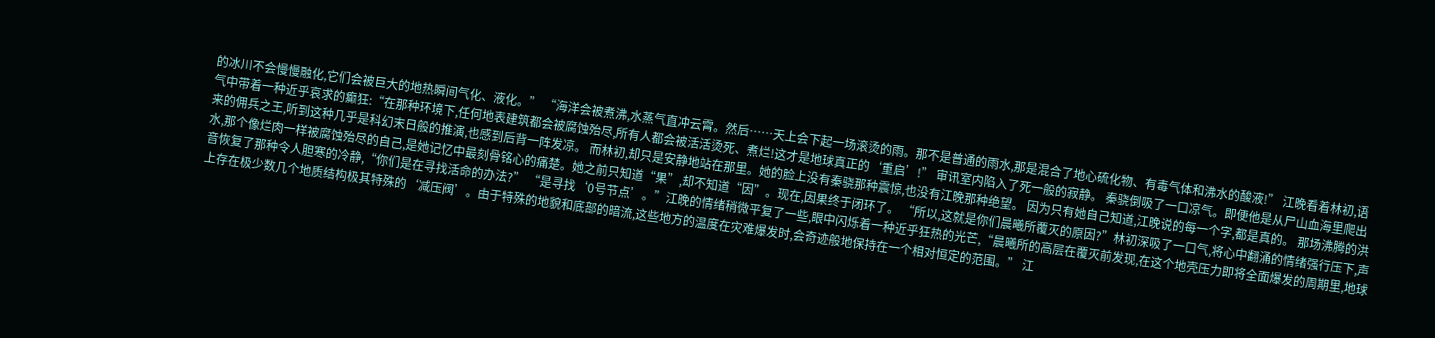的冰川不会慢慢融化,它们会被巨大的地热瞬间气化、液化。” “海洋会被煮沸,水蒸气直冲云霄。然后……天上会下起一场滚烫的雨。那不是普通的雨水,那是混合了地心硫化物、有毒气体和沸水的酸液!” 江晚看着林初,语气中带着一种近乎哀求的癫狂:“在那种环境下,任何地表建筑都会被腐蚀殆尽,所有人都会被活活烫死、煮烂!这才是地球真正的‘重启’!” 审讯室内陷入了死一般的寂静。 秦骁倒吸了一口凉气。即便他是从尸山血海里爬出来的佣兵之王,听到这种几乎是科幻末日般的推演,也感到后背一阵发凉。 而林初,却只是安静地站在那里。她的脸上没有秦骁那种震惊,也没有江晚那种绝望。 因为只有她自己知道,江晚说的每一个字,都是真的。 那场沸腾的洪水,那个像烂肉一样被腐蚀殆尽的自己,是她记忆中最刻骨铭心的痛楚。她之前只知道“果”,却不知道“因”。现在,因果终于闭环了。 “所以,这就是你们晨曦所覆灭的原因?”林初深吸了一口气,将心中翻涌的情绪强行压下,声音恢复了那种令人胆寒的冷静,“你们是在寻找活命的办法?” “是寻找‘0号节点’。”江晚的情绪稍微平复了一些,眼中闪烁着一种近乎狂热的光芒,“晨曦所的高层在覆灭前发现,在这个地壳压力即将全面爆发的周期里,地球上存在极少数几个地质结构极其特殊的‘减压阀’。由于特殊的地貌和底部的暗流,这些地方的温度在灾难爆发时,会奇迹般地保持在一个相对恒定的范围。” 江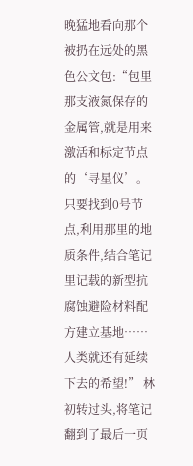晚猛地看向那个被扔在远处的黑色公文包:“包里那支液氮保存的金属管,就是用来激活和标定节点的‘寻星仪’。只要找到0号节点,利用那里的地质条件,结合笔记里记载的新型抗腐蚀避险材料配方建立基地……人类就还有延续下去的希望!” 林初转过头,将笔记翻到了最后一页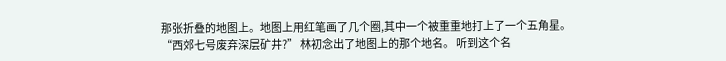那张折叠的地图上。地图上用红笔画了几个圈,其中一个被重重地打上了一个五角星。 “西郊七号废弃深层矿井?” 林初念出了地图上的那个地名。 听到这个名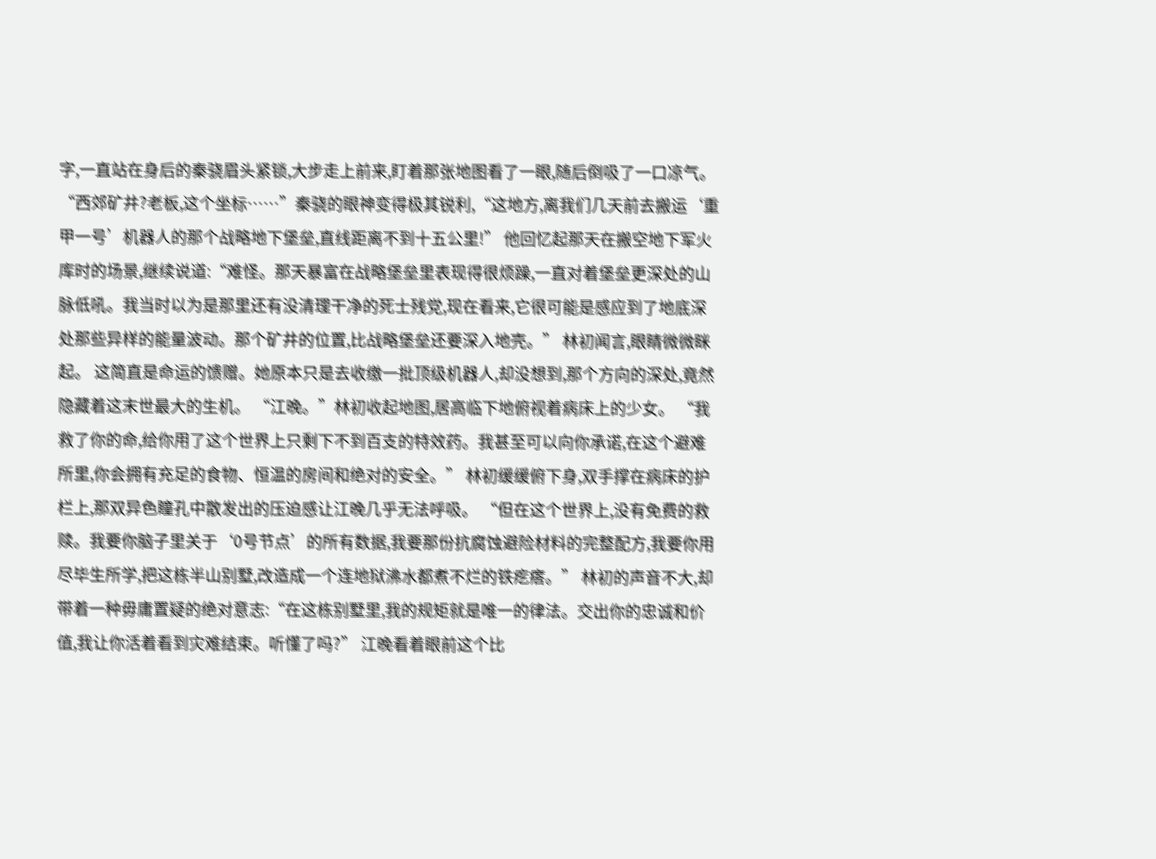字,一直站在身后的秦骁眉头紧锁,大步走上前来,盯着那张地图看了一眼,随后倒吸了一口凉气。 “西郊矿井?老板,这个坐标……”秦骁的眼神变得极其锐利,“这地方,离我们几天前去搬运‘重甲一号’机器人的那个战略地下堡垒,直线距离不到十五公里!” 他回忆起那天在搬空地下军火库时的场景,继续说道:“难怪。那天暴富在战略堡垒里表现得很烦躁,一直对着堡垒更深处的山脉低吼。我当时以为是那里还有没清理干净的死士残党,现在看来,它很可能是感应到了地底深处那些异样的能量波动。那个矿井的位置,比战略堡垒还要深入地壳。” 林初闻言,眼睛微微眯起。 这简直是命运的馈赠。她原本只是去收缴一批顶级机器人,却没想到,那个方向的深处,竟然隐藏着这末世最大的生机。 “江晚。”林初收起地图,居高临下地俯视着病床上的少女。 “我救了你的命,给你用了这个世界上只剩下不到百支的特效药。我甚至可以向你承诺,在这个避难所里,你会拥有充足的食物、恒温的房间和绝对的安全。” 林初缓缓俯下身,双手撑在病床的护栏上,那双异色瞳孔中散发出的压迫感让江晚几乎无法呼吸。 “但在这个世界上,没有免费的救赎。我要你脑子里关于‘0号节点’的所有数据,我要那份抗腐蚀避险材料的完整配方,我要你用尽毕生所学,把这栋半山别墅,改造成一个连地狱沸水都煮不烂的铁疙瘩。” 林初的声音不大,却带着一种毋庸置疑的绝对意志:“在这栋别墅里,我的规矩就是唯一的律法。交出你的忠诚和价值,我让你活着看到灾难结束。听懂了吗?” 江晚看着眼前这个比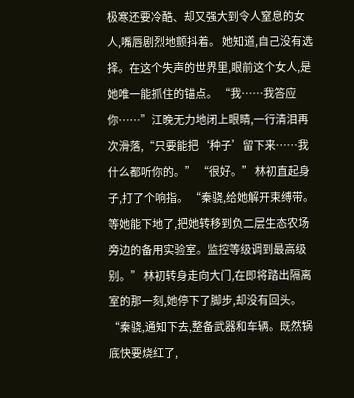极寒还要冷酷、却又强大到令人窒息的女人,嘴唇剧烈地颤抖着。 她知道,自己没有选择。在这个失声的世界里,眼前这个女人,是她唯一能抓住的锚点。 “我……我答应你……”江晚无力地闭上眼睛,一行清泪再次滑落,“只要能把‘种子’留下来……我什么都听你的。” “很好。” 林初直起身子,打了个响指。 “秦骁,给她解开束缚带。等她能下地了,把她转移到负二层生态农场旁边的备用实验室。监控等级调到最高级别。” 林初转身走向大门,在即将踏出隔离室的那一刻,她停下了脚步,却没有回头。 “秦骁,通知下去,整备武器和车辆。既然锅底快要烧红了,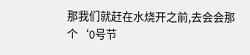那我们就赶在水烧开之前,去会会那个‘0号节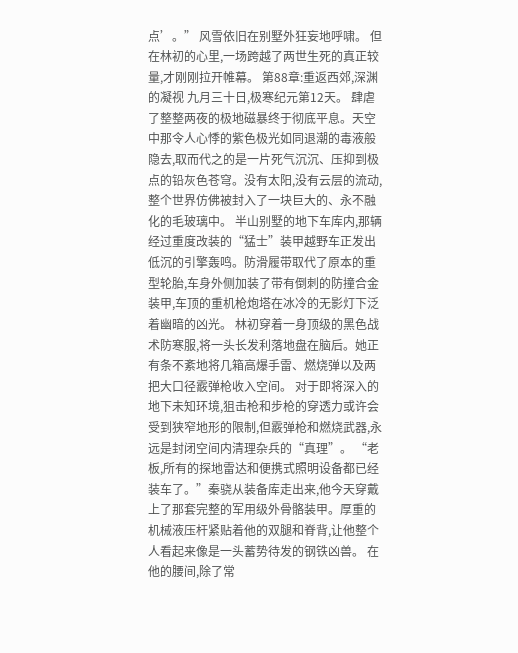点’。” 风雪依旧在别墅外狂妄地呼啸。 但在林初的心里,一场跨越了两世生死的真正较量,才刚刚拉开帷幕。 第88章:重返西郊,深渊的凝视 九月三十日,极寒纪元第12天。 肆虐了整整两夜的极地磁暴终于彻底平息。天空中那令人心悸的紫色极光如同退潮的毒液般隐去,取而代之的是一片死气沉沉、压抑到极点的铅灰色苍穹。没有太阳,没有云层的流动,整个世界仿佛被封入了一块巨大的、永不融化的毛玻璃中。 半山别墅的地下车库内,那辆经过重度改装的“猛士”装甲越野车正发出低沉的引擎轰鸣。防滑履带取代了原本的重型轮胎,车身外侧加装了带有倒刺的防撞合金装甲,车顶的重机枪炮塔在冰冷的无影灯下泛着幽暗的凶光。 林初穿着一身顶级的黑色战术防寒服,将一头长发利落地盘在脑后。她正有条不紊地将几箱高爆手雷、燃烧弹以及两把大口径霰弹枪收入空间。 对于即将深入的地下未知环境,狙击枪和步枪的穿透力或许会受到狭窄地形的限制,但霰弹枪和燃烧武器,永远是封闭空间内清理杂兵的“真理”。 “老板,所有的探地雷达和便携式照明设备都已经装车了。”秦骁从装备库走出来,他今天穿戴上了那套完整的军用级外骨骼装甲。厚重的机械液压杆紧贴着他的双腿和脊背,让他整个人看起来像是一头蓄势待发的钢铁凶兽。 在他的腰间,除了常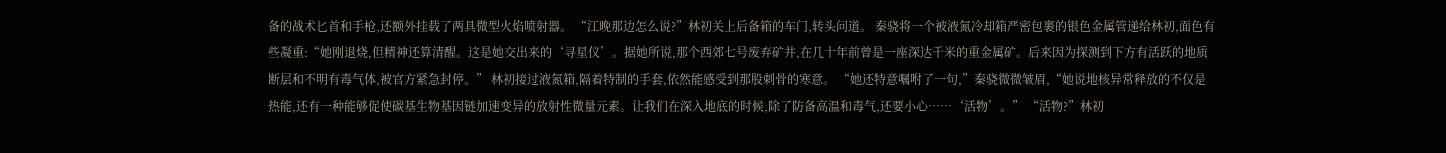备的战术匕首和手枪,还额外挂载了两具微型火焰喷射器。 “江晚那边怎么说?”林初关上后备箱的车门,转头问道。 秦骁将一个被液氮冷却箱严密包裹的银色金属管递给林初,面色有些凝重:“她刚退烧,但精神还算清醒。这是她交出来的‘寻星仪’。据她所说,那个西郊七号废弃矿井,在几十年前曾是一座深达千米的重金属矿。后来因为探测到下方有活跃的地质断层和不明有毒气体,被官方紧急封停。” 林初接过液氮箱,隔着特制的手套,依然能感受到那股刺骨的寒意。 “她还特意嘱咐了一句,”秦骁微微皱眉,“她说地核异常释放的不仅是热能,还有一种能够促使碳基生物基因链加速变异的放射性微量元素。让我们在深入地底的时候,除了防备高温和毒气,还要小心……‘活物’。” “活物?”林初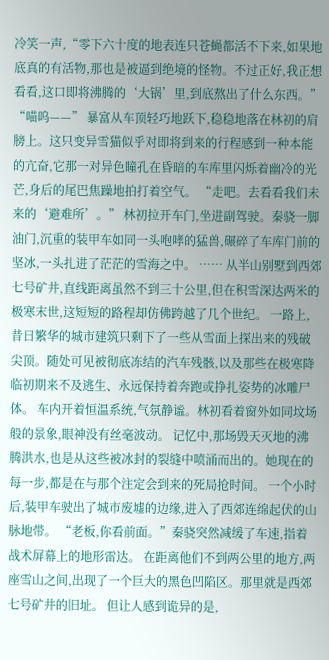冷笑一声,“零下六十度的地表连只苍蝇都活不下来,如果地底真的有活物,那也是被逼到绝境的怪物。不过正好,我正想看看,这口即将沸腾的‘大锅’里,到底熬出了什么东西。” “喵呜——” 暴富从车顶轻巧地跃下,稳稳地落在林初的肩膀上。这只变异雪猫似乎对即将到来的行程感到一种本能的亢奋,它那一对异色瞳孔在昏暗的车库里闪烁着幽冷的光芒,身后的尾巴焦躁地拍打着空气。 “走吧。去看看我们未来的‘避难所’。” 林初拉开车门,坐进副驾驶。秦骁一脚油门,沉重的装甲车如同一头咆哮的猛兽,碾碎了车库门前的坚冰,一头扎进了茫茫的雪海之中。 …… 从半山别墅到西郊七号矿井,直线距离虽然不到三十公里,但在积雪深达两米的极寒末世,这短短的路程却仿佛跨越了几个世纪。 一路上,昔日繁华的城市建筑只剩下了一些从雪面上探出来的残破尖顶。随处可见被彻底冻结的汽车残骸,以及那些在极寒降临初期来不及逃生、永远保持着奔跑或挣扎姿势的冰雕尸体。 车内开着恒温系统,气氛静谧。林初看着窗外如同坟场般的景象,眼神没有丝毫波动。 记忆中,那场毁天灭地的沸腾洪水,也是从这些被冰封的裂缝中喷涌而出的。她现在的每一步,都是在与那个注定会到来的死局抢时间。 一个小时后,装甲车驶出了城市废墟的边缘,进入了西郊连绵起伏的山脉地带。 “老板,你看前面。”秦骁突然减缓了车速,指着战术屏幕上的地形雷达。 在距离他们不到两公里的地方,两座雪山之间,出现了一个巨大的黑色凹陷区。那里就是西郊七号矿井的旧址。 但让人感到诡异的是,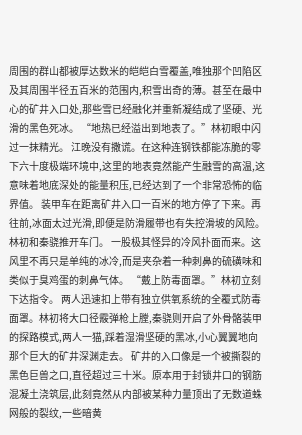周围的群山都被厚达数米的皑皑白雪覆盖,唯独那个凹陷区及其周围半径五百米的范围内,积雪出奇的薄。甚至在最中心的矿井入口处,那些雪已经融化并重新凝结成了坚硬、光滑的黑色死冰。 “地热已经溢出到地表了。”林初眼中闪过一抹精光。 江晚没有撒谎。在这种连钢铁都能冻脆的零下六十度极端环境中,这里的地表竟然能产生融雪的高温,这意味着地底深处的能量积压,已经达到了一个非常恐怖的临界值。 装甲车在距离矿井入口一百米的地方停了下来。再往前,冰面太过光滑,即便是防滑履带也有失控滑坡的风险。 林初和秦骁推开车门。 一股极其怪异的冷风扑面而来。这风里不再只是单纯的冰冷,而是夹杂着一种刺鼻的硫磺味和类似于臭鸡蛋的刺鼻气体。 “戴上防毒面罩。”林初立刻下达指令。 两人迅速扣上带有独立供氧系统的全覆式防毒面罩。林初将大口径霰弹枪上膛,秦骁则开启了外骨骼装甲的探路模式,两人一猫,踩着湿滑坚硬的黑冰,小心翼翼地向那个巨大的矿井深渊走去。 矿井的入口像是一个被撕裂的黑色巨兽之口,直径超过三十米。原本用于封锁井口的钢筋混凝土浇筑层,此刻竟然从内部被某种力量顶出了无数道蛛网般的裂纹,一些暗黄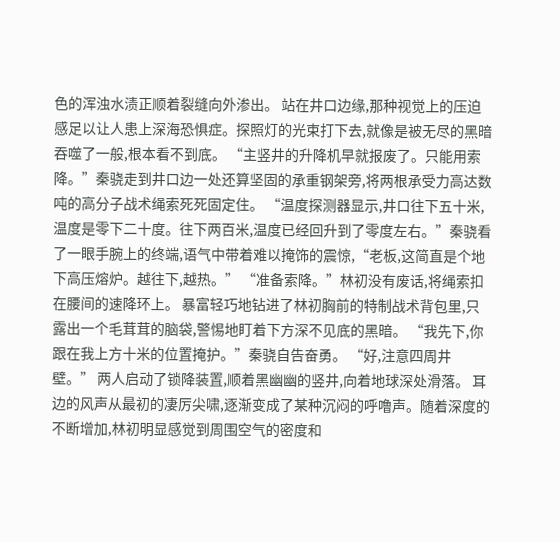色的浑浊水渍正顺着裂缝向外渗出。 站在井口边缘,那种视觉上的压迫感足以让人患上深海恐惧症。探照灯的光束打下去,就像是被无尽的黑暗吞噬了一般,根本看不到底。 “主竖井的升降机早就报废了。只能用索降。”秦骁走到井口边一处还算坚固的承重钢架旁,将两根承受力高达数吨的高分子战术绳索死死固定住。 “温度探测器显示,井口往下五十米,温度是零下二十度。往下两百米,温度已经回升到了零度左右。”秦骁看了一眼手腕上的终端,语气中带着难以掩饰的震惊,“老板,这简直是个地下高压熔炉。越往下,越热。” “准备索降。”林初没有废话,将绳索扣在腰间的速降环上。 暴富轻巧地钻进了林初胸前的特制战术背包里,只露出一个毛茸茸的脑袋,警惕地盯着下方深不见底的黑暗。 “我先下,你跟在我上方十米的位置掩护。”秦骁自告奋勇。 “好,注意四周井壁。” 两人启动了锁降装置,顺着黑幽幽的竖井,向着地球深处滑落。 耳边的风声从最初的凄厉尖啸,逐渐变成了某种沉闷的呼噜声。随着深度的不断增加,林初明显感觉到周围空气的密度和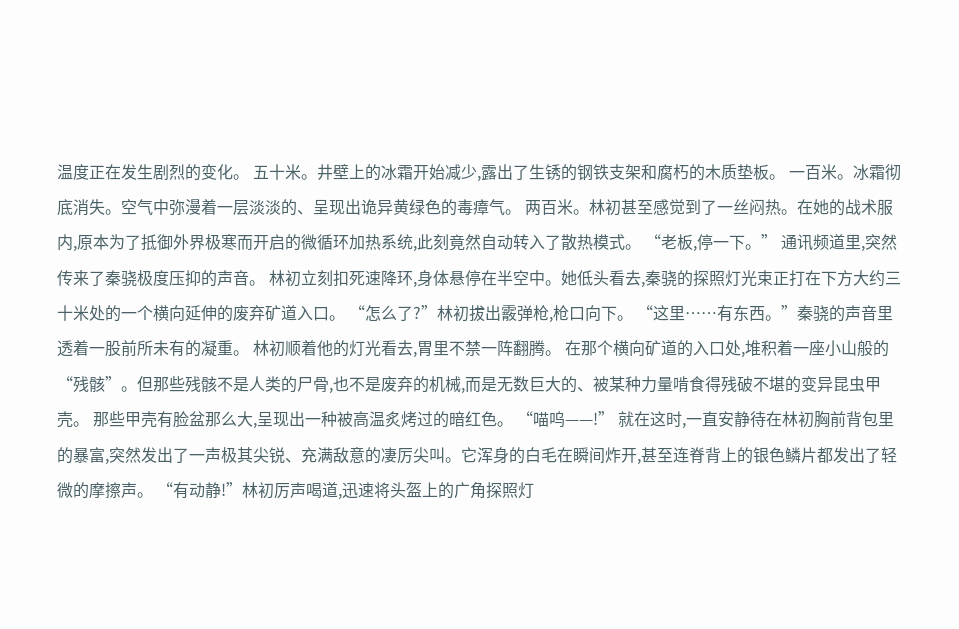温度正在发生剧烈的变化。 五十米。井壁上的冰霜开始减少,露出了生锈的钢铁支架和腐朽的木质垫板。 一百米。冰霜彻底消失。空气中弥漫着一层淡淡的、呈现出诡异黄绿色的毒瘴气。 两百米。林初甚至感觉到了一丝闷热。在她的战术服内,原本为了抵御外界极寒而开启的微循环加热系统,此刻竟然自动转入了散热模式。 “老板,停一下。” 通讯频道里,突然传来了秦骁极度压抑的声音。 林初立刻扣死速降环,身体悬停在半空中。她低头看去,秦骁的探照灯光束正打在下方大约三十米处的一个横向延伸的废弃矿道入口。 “怎么了?”林初拔出霰弹枪,枪口向下。 “这里……有东西。”秦骁的声音里透着一股前所未有的凝重。 林初顺着他的灯光看去,胃里不禁一阵翻腾。 在那个横向矿道的入口处,堆积着一座小山般的“残骸”。但那些残骸不是人类的尸骨,也不是废弃的机械,而是无数巨大的、被某种力量啃食得残破不堪的变异昆虫甲壳。 那些甲壳有脸盆那么大,呈现出一种被高温炙烤过的暗红色。 “喵呜——!” 就在这时,一直安静待在林初胸前背包里的暴富,突然发出了一声极其尖锐、充满敌意的凄厉尖叫。它浑身的白毛在瞬间炸开,甚至连脊背上的银色鳞片都发出了轻微的摩擦声。 “有动静!”林初厉声喝道,迅速将头盔上的广角探照灯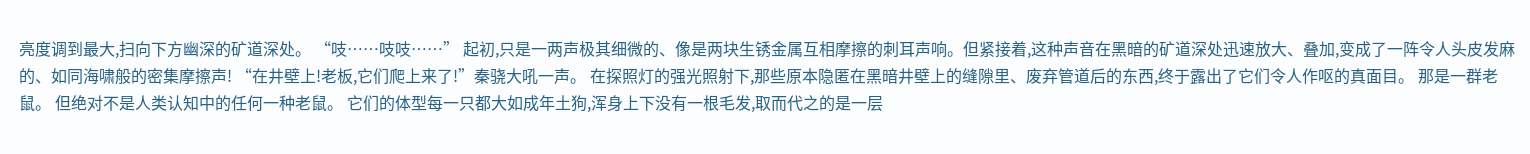亮度调到最大,扫向下方幽深的矿道深处。 “吱……吱吱……” 起初,只是一两声极其细微的、像是两块生锈金属互相摩擦的刺耳声响。但紧接着,这种声音在黑暗的矿道深处迅速放大、叠加,变成了一阵令人头皮发麻的、如同海啸般的密集摩擦声! “在井壁上!老板,它们爬上来了!”秦骁大吼一声。 在探照灯的强光照射下,那些原本隐匿在黑暗井壁上的缝隙里、废弃管道后的东西,终于露出了它们令人作呕的真面目。 那是一群老鼠。 但绝对不是人类认知中的任何一种老鼠。 它们的体型每一只都大如成年土狗,浑身上下没有一根毛发,取而代之的是一层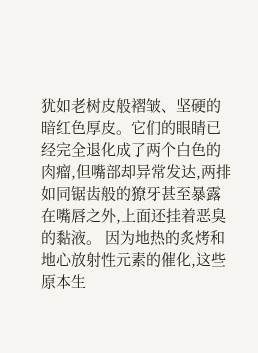犹如老树皮般褶皱、坚硬的暗红色厚皮。它们的眼睛已经完全退化成了两个白色的肉瘤,但嘴部却异常发达,两排如同锯齿般的獠牙甚至暴露在嘴唇之外,上面还挂着恶臭的黏液。 因为地热的炙烤和地心放射性元素的催化,这些原本生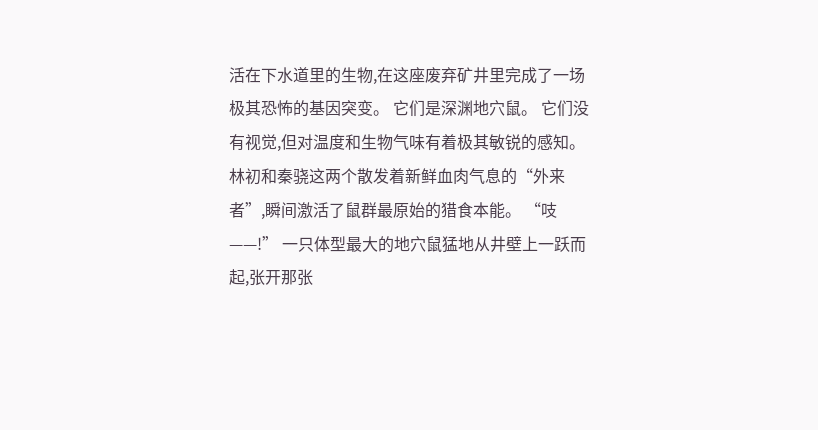活在下水道里的生物,在这座废弃矿井里完成了一场极其恐怖的基因突变。 它们是深渊地穴鼠。 它们没有视觉,但对温度和生物气味有着极其敏锐的感知。林初和秦骁这两个散发着新鲜血肉气息的“外来者”,瞬间激活了鼠群最原始的猎食本能。 “吱——!” 一只体型最大的地穴鼠猛地从井壁上一跃而起,张开那张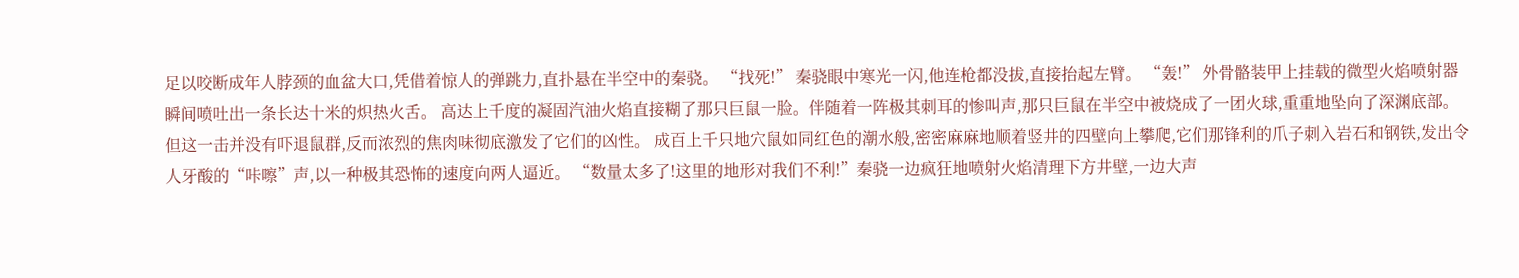足以咬断成年人脖颈的血盆大口,凭借着惊人的弹跳力,直扑悬在半空中的秦骁。 “找死!” 秦骁眼中寒光一闪,他连枪都没拔,直接抬起左臂。 “轰!” 外骨骼装甲上挂载的微型火焰喷射器瞬间喷吐出一条长达十米的炽热火舌。 高达上千度的凝固汽油火焰直接糊了那只巨鼠一脸。伴随着一阵极其刺耳的惨叫声,那只巨鼠在半空中被烧成了一团火球,重重地坠向了深渊底部。 但这一击并没有吓退鼠群,反而浓烈的焦肉味彻底激发了它们的凶性。 成百上千只地穴鼠如同红色的潮水般,密密麻麻地顺着竖井的四壁向上攀爬,它们那锋利的爪子刺入岩石和钢铁,发出令人牙酸的“咔嚓”声,以一种极其恐怖的速度向两人逼近。 “数量太多了!这里的地形对我们不利!”秦骁一边疯狂地喷射火焰清理下方井壁,一边大声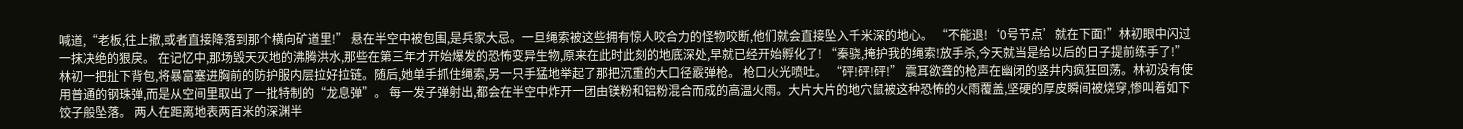喊道,“老板,往上撤,或者直接降落到那个横向矿道里!” 悬在半空中被包围,是兵家大忌。一旦绳索被这些拥有惊人咬合力的怪物咬断,他们就会直接坠入千米深的地心。 “不能退!‘0号节点’就在下面!”林初眼中闪过一抹决绝的狠戾。 在记忆中,那场毁天灭地的沸腾洪水,那些在第三年才开始爆发的恐怖变异生物,原来在此时此刻的地底深处,早就已经开始孵化了! “秦骁,掩护我的绳索!放手杀,今天就当是给以后的日子提前练手了!” 林初一把扯下背包,将暴富塞进胸前的防护服内层拉好拉链。随后,她单手抓住绳索,另一只手猛地举起了那把沉重的大口径霰弹枪。 枪口火光喷吐。 “砰!砰!砰!” 震耳欲聋的枪声在幽闭的竖井内疯狂回荡。林初没有使用普通的钢珠弹,而是从空间里取出了一批特制的“龙息弹”。 每一发子弹射出,都会在半空中炸开一团由镁粉和铝粉混合而成的高温火雨。大片大片的地穴鼠被这种恐怖的火雨覆盖,坚硬的厚皮瞬间被烧穿,惨叫着如下饺子般坠落。 两人在距离地表两百米的深渊半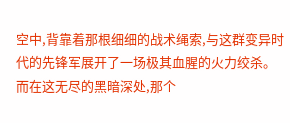空中,背靠着那根细细的战术绳索,与这群变异时代的先锋军展开了一场极其血腥的火力绞杀。 而在这无尽的黑暗深处,那个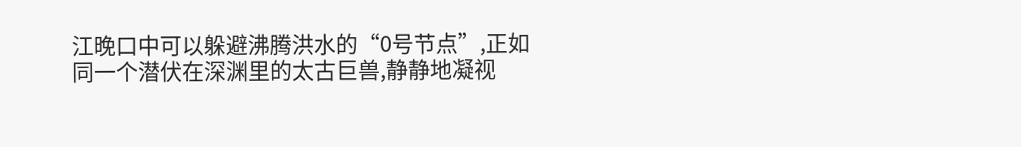江晚口中可以躲避沸腾洪水的“0号节点”,正如同一个潜伏在深渊里的太古巨兽,静静地凝视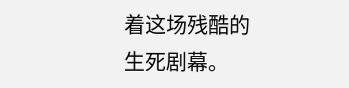着这场残酷的生死剧幕。